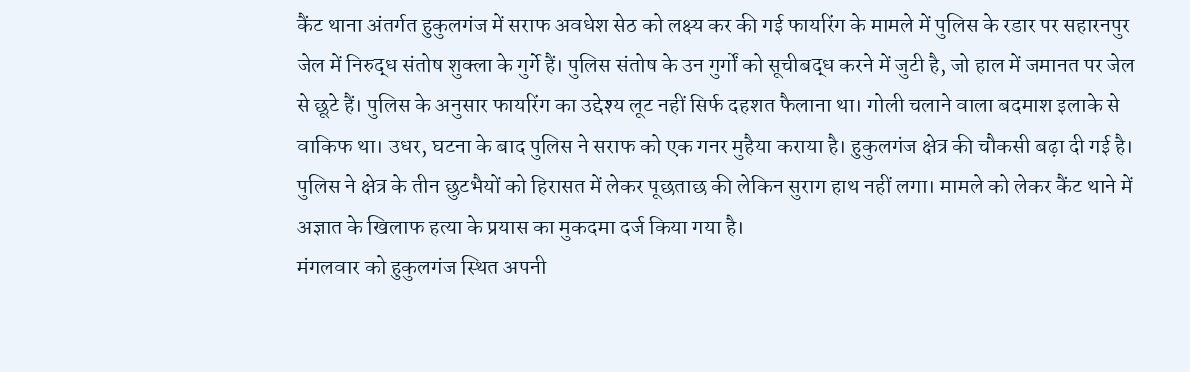कैंट थाना अंतर्गत हुकुलगंज में सराफ अवधेश सेठ को लक्ष्य कर की गई फायरिंग के मामले में पुलिस के रडार पर सहारनपुर जेल में निरुद्ध संतोष शुक्ला के गुर्गे हैं। पुलिस संतोष के उन गुर्गों को सूचीबद्ध करने में जुटी है, जो हाल में जमानत पर जेल से छूटे हैं। पुलिस के अनुसार फायरिंग का उद्देश्य लूट नहीं सिर्फ दहशत फैलाना था। गोली चलाने वाला बदमाश इलाके से वाकिफ था। उधर, घटना के बाद पुलिस ने सराफ को एक गनर मुहैया कराया है। हुकुलगंज क्षेत्र की चौकसी बढ़ा दी गई है। पुलिस ने क्षेत्र के तीन छुटभैयों को हिरासत में लेकर पूछताछ की लेकिन सुराग हाथ नहीं लगा। मामले को लेकर कैंट थाने में अज्ञात के खिलाफ हत्या के प्रयास का मुकदमा दर्ज किया गया है।
मंगलवार को हुकुलगंज स्थित अपनी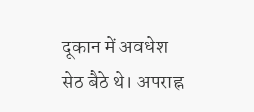दूकान में अवधेश सेठ बैठे थे। अपराह्न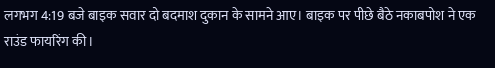लगभग 4:19 बजे बाइक सवार दो बदमाश दुकान के सामने आए। बाइक पर पीछे बैठे नकाबपोश ने एक राउंड फायरिंग की।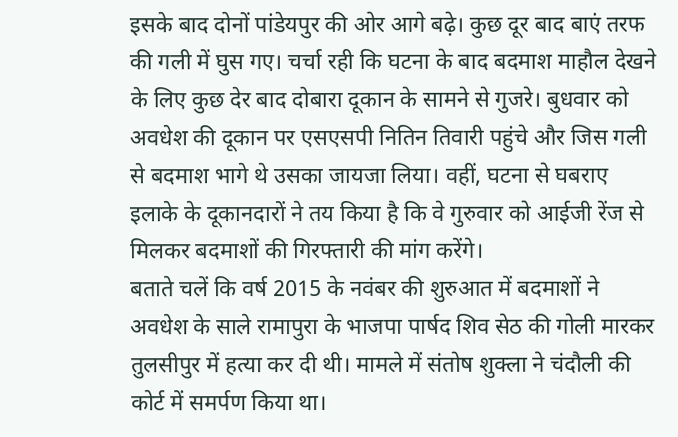इसके बाद दोनों पांडेयपुर की ओर आगे बढ़े। कुछ दूर बाद बाएं तरफ की गली में घुस गए। चर्चा रही कि घटना के बाद बदमाश माहौल देखने के लिए कुछ देर बाद दोबारा दूकान के सामने से गुजरे। बुधवार को अवधेश की दूकान पर एसएसपी नितिन तिवारी पहुंचे और जिस गली से बदमाश भागे थे उसका जायजा लिया। वहीं, घटना से घबराए इलाके के दूकानदारों ने तय किया है कि वे गुरुवार को आईजी रेंज से मिलकर बदमाशों की गिरफ्तारी की मांग करेंगे।
बताते चलें कि वर्ष 2015 के नवंबर की शुरुआत में बदमाशों ने अवधेश के साले रामापुरा के भाजपा पार्षद शिव सेठ की गोली मारकर तुलसीपुर में हत्या कर दी थी। मामले में संतोष शुक्ला ने चंदौली की कोर्ट में समर्पण किया था।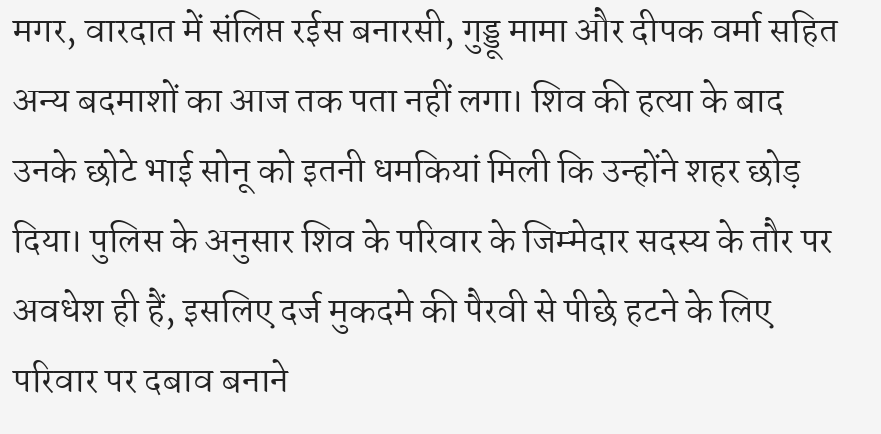मगर, वारदात में संलिप्त रईस बनारसी, गुड्डू मामा और दीपक वर्मा सहित अन्य बदमाशों का आज तक पता नहीं लगा। शिव की हत्या के बाद उनके छोटे भाई सोनू को इतनी धमकियां मिली कि उन्होंने शहर छोड़ दिया। पुलिस के अनुसार शिव के परिवार के जिम्मेदार सदस्य के तौर पर अवधेश ही हैं, इसलिए दर्ज मुकदमे की पैरवी से पीछे हटने के लिए परिवार पर दबाव बनाने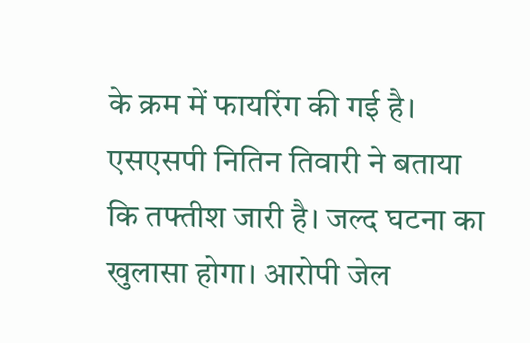के क्रम में फायरिंग की गई है। एसएसपी नितिन तिवारी ने बताया कि तफ्तीश जारी है। जल्द घटना का खुलासा होगा। आरोपी जेल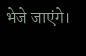भेजे जाएंगे।